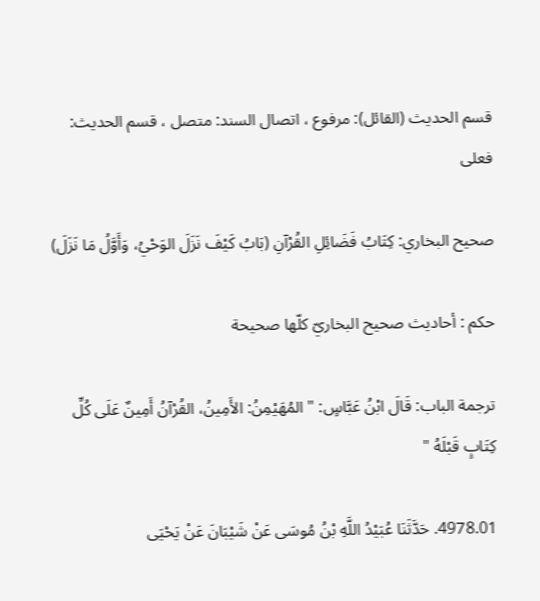قسم الحديث (القائل): مرفوع ، اتصال السند: متصل ، قسم الحديث: فعلی

صحيح البخاري: كِتَابُ فَضَائِلِ القُرْآنِ (بَابُ كَيْفَ نَزَلَ الوَحْيُ، وَأَوَّلُ مَا نَزَلَ)

حکم : أحاديث صحيح البخاريّ كلّها صحيحة

ترجمة الباب: قَالَ ابْنُ عَبَّاسٍ: " المُهَيْمِنُ: الأَمِينُ، القُرْآنُ أَمِينٌ عَلَى كُلِّ كِتَابٍ قَبْلَهُ "

4978.01. حَدَّثَنَا عُبَيْدُ اللَّهِ بْنُ مُوسَى عَنْ شَيْبَانَ عَنْ يَحْيَى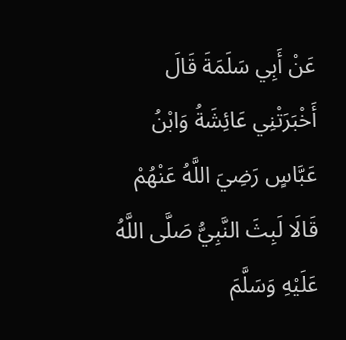عَنْ أَبِي سَلَمَةَ قَالَ أَخْبَرَتْنِي عَائِشَةُ وَابْنُ عَبَّاسٍ رَضِيَ اللَّهُ عَنْهُمْ قَالَا لَبِثَ النَّبِيُّ صَلَّى اللَّهُ عَلَيْهِ وَسَلَّمَ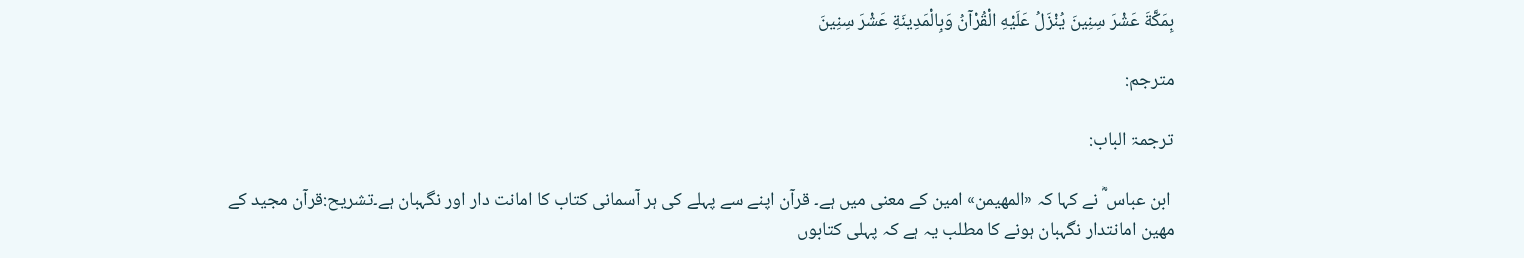بِمَكَّةَ عَشْرَ سِنِينَ يُنْزَلُ عَلَيْهِ الْقُرْآنُ وَبِالْمَدِينَةِ عَشْرَ سِنِينَ

مترجم:

ترجمۃ الباب:

 ابن عباس ؓ نے کہا کہ «المهيمن» امین کے معنی میں ہے۔ قرآن اپنے سے پہلے کی ہر آسمانی کتاب کا امانت دار اور نگہبان ہے۔تشریح:قرآن مجید کے مھین امانتدار نگہبان ہونے کا مطلب یہ ہے کہ پہلی کتابوں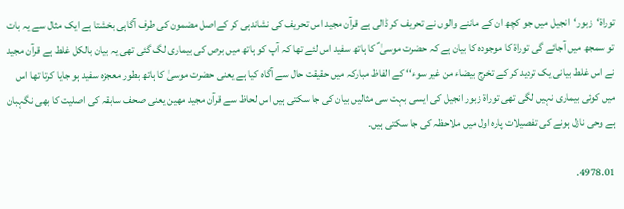توراۃ‘زبور‘انجیل میں جو کچھ ان کے ماننے والوں نے تحریف کر ڈالی ہے قرآن مجید اس تحریف کی نشاندہی کر کےاصل مضمون کی طرف آگاہی بخشتا ہے ایک مثال سے یہ بات تو سمجھ میں آجائے گی توراۃ کا موجودہ کا بیان ہے کہ حضرت موسیٰ ؑ کا ہاتھ سفید اس لئے تھا کہ آپ کو ہاتھ میں برص کی بیماری لگ گئی تھی یہ بیان بالکل غلط ہے قرآن مجید نے اس غلط بیانی یک تردید کر کے تخرج بیضاء من غیر سوء‘‘ کے الفاظ مبارکہ میں حقیقت حال سے آگاہ کیا ہے یعنی حضرت موسیٰ کا ہاتھ بطور معجزہ سفید ہو جایا کرتا تھا اس میں کوئی بیماری نہیں لگی تھی توراۃ زبور انجیل کی ایسی بہت سی مثالیں بیان کی جا سکتی ہیں اس لحاظ سے قرآن مجید مھین یعنی صحف سابقہ کی اصلیت کا بھی نگہبان ہے وحی نازل ہونے کی تفصیلات پارہ اول میں ملاحظہ کی جا سکتی ہیں۔

4978.01.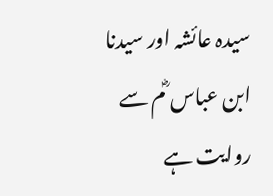سیدہ عائشہ اور سیدنا ابن عباس ؓم سے روایت ہے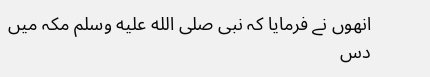انھوں نے فرمایا کہ نبی صلى الله عليه وسلم مکہ میں دس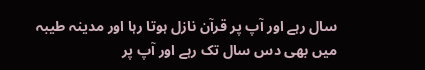سال رہے اور آپ پر قرآن نازل ہوتا رہا اور مدینہ طیبہ میں بھی دس سال تک رہے اور آپ پر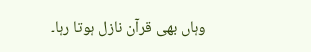وہاں بھی قرآن نازل ہوتا رہا۔